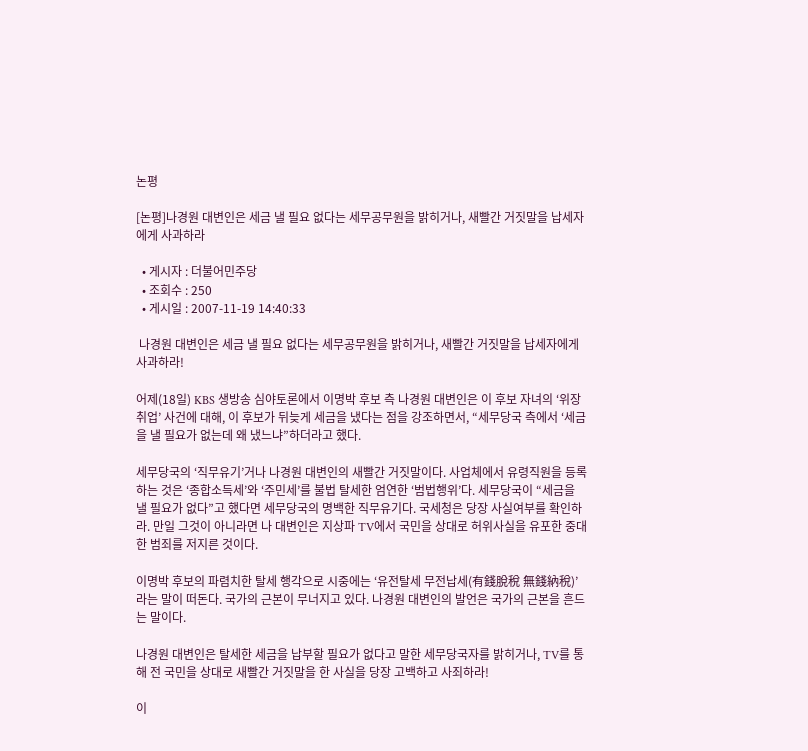논평

[논평]나경원 대변인은 세금 낼 필요 없다는 세무공무원을 밝히거나, 새빨간 거짓말을 납세자에게 사과하라

  • 게시자 : 더불어민주당
  • 조회수 : 250
  • 게시일 : 2007-11-19 14:40:33

 나경원 대변인은 세금 낼 필요 없다는 세무공무원을 밝히거나, 새빨간 거짓말을 납세자에게 사과하라!

어제(18일) KBS 생방송 심야토론에서 이명박 후보 측 나경원 대변인은 이 후보 자녀의 ‘위장취업’ 사건에 대해, 이 후보가 뒤늦게 세금을 냈다는 점을 강조하면서, “세무당국 측에서 ‘세금을 낼 필요가 없는데 왜 냈느냐”하더라고 했다.

세무당국의 ‘직무유기’거나 나경원 대변인의 새빨간 거짓말이다. 사업체에서 유령직원을 등록하는 것은 ‘종합소득세’와 ‘주민세’를 불법 탈세한 엄연한 ‘범법행위’다. 세무당국이 “세금을 낼 필요가 없다”고 했다면 세무당국의 명백한 직무유기다. 국세청은 당장 사실여부를 확인하라. 만일 그것이 아니라면 나 대변인은 지상파 TV에서 국민을 상대로 허위사실을 유포한 중대한 범죄를 저지른 것이다.

이명박 후보의 파렴치한 탈세 행각으로 시중에는 ‘유전탈세 무전납세(有錢脫稅 無錢納稅)’라는 말이 떠돈다. 국가의 근본이 무너지고 있다. 나경원 대변인의 발언은 국가의 근본을 흔드는 말이다.

나경원 대변인은 탈세한 세금을 납부할 필요가 없다고 말한 세무당국자를 밝히거나, TV를 통해 전 국민을 상대로 새빨간 거짓말을 한 사실을 당장 고백하고 사죄하라!

이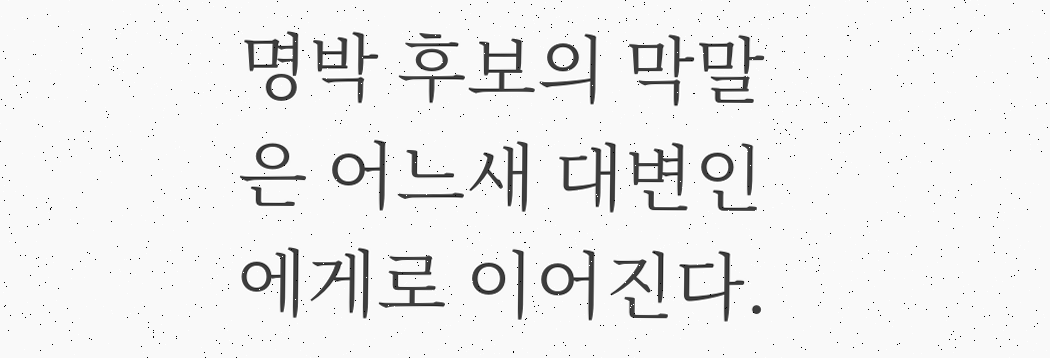명박 후보의 막말은 어느새 대변인에게로 이어진다.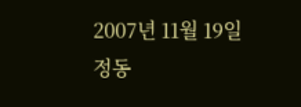2007년 11월 19일
정동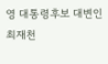영 대통령후보 대변인 최재천